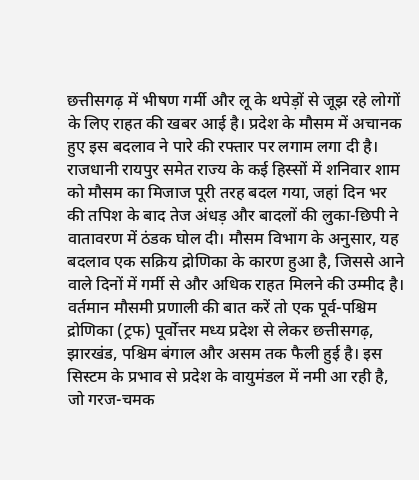छत्तीसगढ़ में भीषण गर्मी और लू के थपेड़ों से जूझ रहे लोगों के लिए राहत की खबर आई है। प्रदेश के मौसम में अचानक हुए इस बदलाव ने पारे की रफ्तार पर लगाम लगा दी है। राजधानी रायपुर समेत राज्य के कई हिस्सों में शनिवार शाम को मौसम का मिजाज पूरी तरह बदल गया, जहां दिन भर की तपिश के बाद तेज अंधड़ और बादलों की लुका-छिपी ने वातावरण में ठंडक घोल दी। मौसम विभाग के अनुसार, यह बदलाव एक सक्रिय द्रोणिका के कारण हुआ है, जिससे आने वाले दिनों में गर्मी से और अधिक राहत मिलने की उम्मीद है।
वर्तमान मौसमी प्रणाली की बात करें तो एक पूर्व-पश्चिम द्रोणिका (ट्रफ) पूर्वोत्तर मध्य प्रदेश से लेकर छत्तीसगढ़, झारखंड, पश्चिम बंगाल और असम तक फैली हुई है। इस सिस्टम के प्रभाव से प्रदेश के वायुमंडल में नमी आ रही है, जो गरज-चमक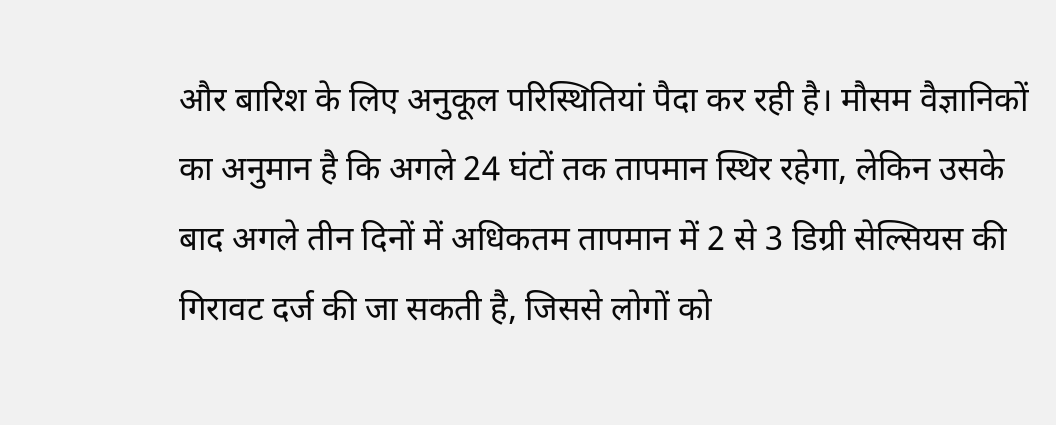और बारिश के लिए अनुकूल परिस्थितियां पैदा कर रही है। मौसम वैज्ञानिकों का अनुमान है कि अगले 24 घंटों तक तापमान स्थिर रहेगा, लेकिन उसके बाद अगले तीन दिनों में अधिकतम तापमान में 2 से 3 डिग्री सेल्सियस की गिरावट दर्ज की जा सकती है, जिससे लोगों को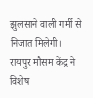झुलसाने वाली गर्मी से निजात मिलेगी।
रायपुर मौसम केंद्र ने विशेष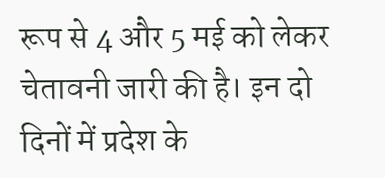रूप से 4 और 5 मई को लेकर चेतावनी जारी की है। इन दो दिनों में प्रदेश के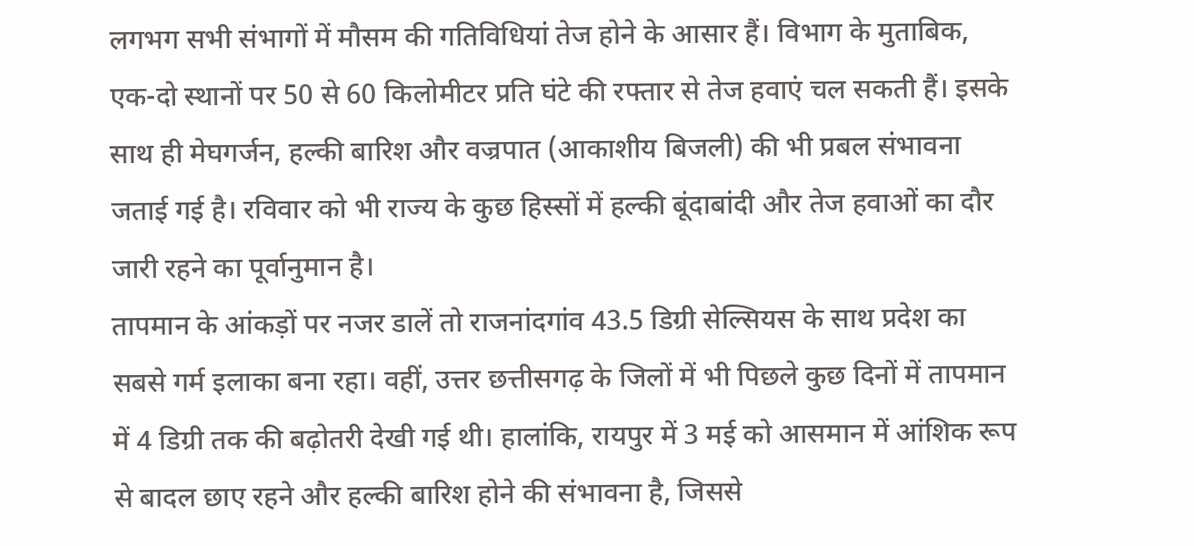लगभग सभी संभागों में मौसम की गतिविधियां तेज होने के आसार हैं। विभाग के मुताबिक, एक-दो स्थानों पर 50 से 60 किलोमीटर प्रति घंटे की रफ्तार से तेज हवाएं चल सकती हैं। इसके साथ ही मेघगर्जन, हल्की बारिश और वज्रपात (आकाशीय बिजली) की भी प्रबल संभावना जताई गई है। रविवार को भी राज्य के कुछ हिस्सों में हल्की बूंदाबांदी और तेज हवाओं का दौर जारी रहने का पूर्वानुमान है।
तापमान के आंकड़ों पर नजर डालें तो राजनांदगांव 43.5 डिग्री सेल्सियस के साथ प्रदेश का सबसे गर्म इलाका बना रहा। वहीं, उत्तर छत्तीसगढ़ के जिलों में भी पिछले कुछ दिनों में तापमान में 4 डिग्री तक की बढ़ोतरी देखी गई थी। हालांकि, रायपुर में 3 मई को आसमान में आंशिक रूप से बादल छाए रहने और हल्की बारिश होने की संभावना है, जिससे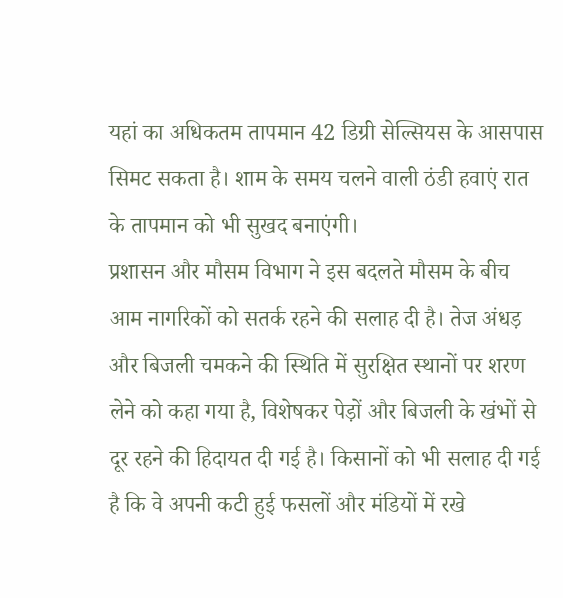यहां का अधिकतम तापमान 42 डिग्री सेल्सियस के आसपास सिमट सकता है। शाम के समय चलने वाली ठंडी हवाएं रात के तापमान को भी सुखद बनाएंगी।
प्रशासन और मौसम विभाग ने इस बदलते मौसम के बीच आम नागरिकों को सतर्क रहने की सलाह दी है। तेज अंधड़ और बिजली चमकने की स्थिति में सुरक्षित स्थानों पर शरण लेने को कहा गया है, विशेषकर पेड़ों और बिजली के खंभों से दूर रहने की हिदायत दी गई है। किसानों को भी सलाह दी गई है कि वे अपनी कटी हुई फसलों और मंडियों में रखे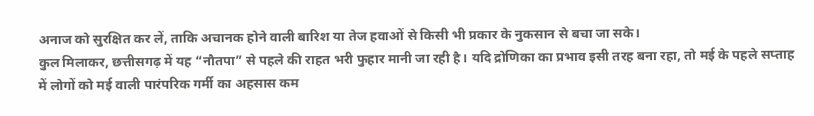अनाज को सुरक्षित कर लें, ताकि अचानक होने वाली बारिश या तेज हवाओं से किसी भी प्रकार के नुकसान से बचा जा सके।
कुल मिलाकर, छत्तीसगढ़ में यह “नौतपा” से पहले की राहत भरी फुहार मानी जा रही है। यदि द्रोणिका का प्रभाव इसी तरह बना रहा, तो मई के पहले सप्ताह में लोगों को मई वाली पारंपरिक गर्मी का अहसास कम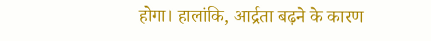होगा। हालांकि, आर्द्रता बढ़ने के कारण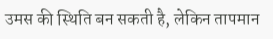उमस की स्थिति बन सकती है, लेकिन तापमान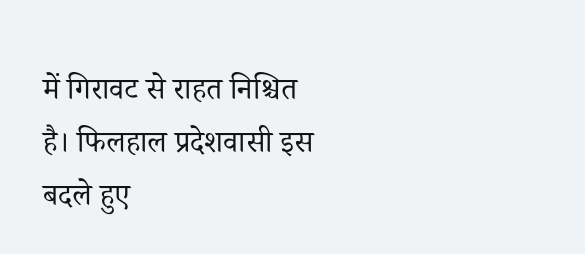में गिरावट से राहत निश्चित है। फिलहाल प्रदेशवासी इस बदले हुए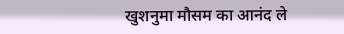खुशनुमा मौसम का आनंद ले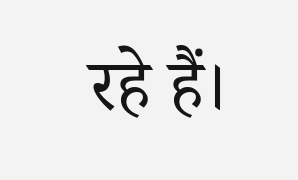रहे हैं।